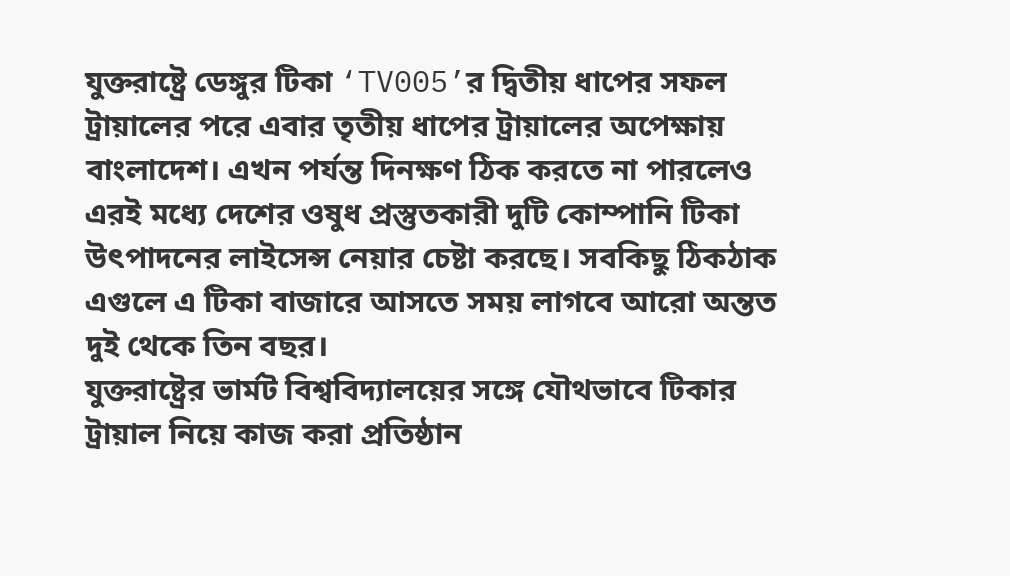যুক্তরাষ্ট্রে ডেঙ্গুর টিকা ‘TV005’র দ্বিতীয় ধাপের সফল ট্রায়ালের পরে এবার তৃতীয় ধাপের ট্রায়ালের অপেক্ষায় বাংলাদেশ। এখন পর্যন্ত দিনক্ষণ ঠিক করতে না পারলেও এরই মধ্যে দেশের ওষুধ প্রস্তুতকারী দুটি কোম্পানি টিকা উৎপাদনের লাইসেন্স নেয়ার চেষ্টা করছে। সবকিছু ঠিকঠাক এগুলে এ টিকা বাজারে আসতে সময় লাগবে আরো অন্তত দুই থেকে তিন বছর।
যুক্তরাষ্ট্রের ভার্মট বিশ্ববিদ্যালয়ের সঙ্গে যৌথভাবে টিকার ট্রায়াল নিয়ে কাজ করা প্রতিষ্ঠান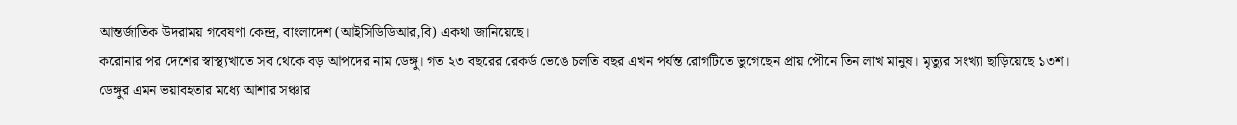আন্তর্জাতিক উদরাময় গবেষণা কেন্দ্র, বাংলাদেশ (আইসিডিডিআর,বি) একথা জানিয়েছে।
করোনার পর দেশের স্বাস্থ্যখাতে সব থেকে বড় আপদের নাম ডেঙ্গু। গত ২৩ বছরের রেকর্ড ভেঙে চলতি বছর এখন পর্যন্ত রোগটিতে ভুগেছেন প্রায় পৌনে তিন লাখ মানুষ। মৃত্যুর সংখ্যা ছাড়িয়েছে ১৩শ।
ডেঙ্গুর এমন ভয়াবহতার মধ্যে আশার সঞ্চার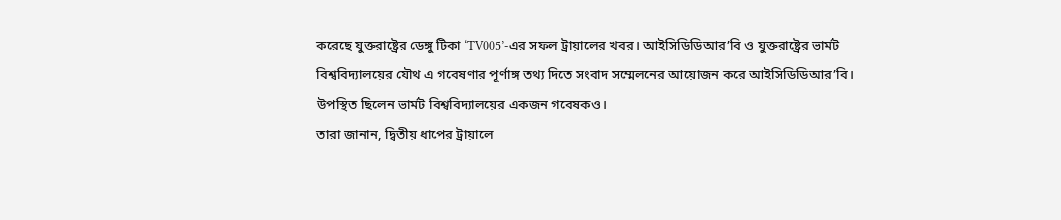করেছে যুক্তরাষ্ট্রের ডেঙ্গু টিকা ‘TV005’-এর সফল ট্রায়ালের খবর। আইসিডিডিআর’বি ও যুক্তরাষ্ট্রের ভার্মট বিশ্ববিদ্যালয়ের যৌথ এ গবেষণার পূর্ণাঙ্গ তথ্য দিতে সংবাদ সম্মেলনের আয়োজন করে আইসিডিডিআর’বি। উপস্থিত ছিলেন ভার্মট বিশ্ববিদ্যালয়ের একজন গবেষকও।
তারা জানান, দ্বিতীয় ধাপের ট্রায়ালে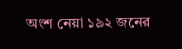অংশ নেয়া ১৯২ জনের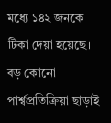মধ্যে ১৪২ জনকে টিকা দেয়া হয়েছে। বড় কোনো পার্শ্বপ্রতিক্রিয়া ছাড়াই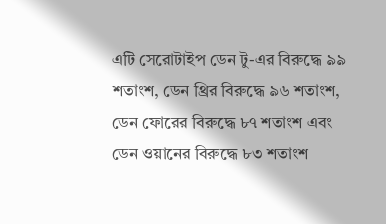এটি সেরোটাইপ ডেন টু-এর বিরুদ্ধে ৯৯ শতাংশ, ডেন থ্রির বিরুদ্ধে ৯৬ শতাংশ, ডেন ফোরের বিরুদ্ধে ৮৭ শতাংশ এবং ডেন ওয়ানের বিরুদ্ধে ৮৩ শতাংশ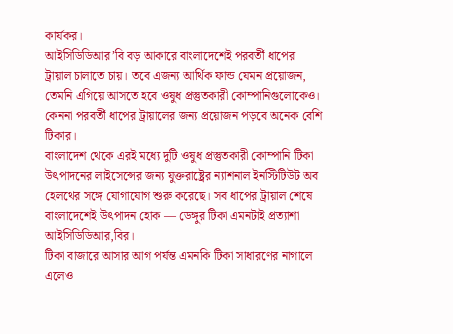কার্যকর।
আইসিডিডিআর’বি বড় আকারে বাংলাদেশেই পরবর্তী ধাপের ট্রায়াল চালাতে চায়। তবে এজন্য আর্থিক ফান্ড যেমন প্রয়োজন, তেমনি এগিয়ে আসতে হবে ওষুধ প্রস্তুতকারী কোম্পানিগুলোকেও। কেননা পরবর্তী ধাপের ট্রায়ালের জন্য প্রয়োজন পড়বে অনেক বেশি টিকার।
বাংলাদেশ থেকে এরই মধ্যে দুটি ওষুধ প্রস্তুতকারী কোম্পানি টিকা উৎপাদনের লাইসেন্সের জন্য যুক্তরাষ্ট্রের ন্যাশনাল ইনস্টিটিউট অব হেলথের সঙ্গে যোগাযোগ শুরু করেছে। সব ধাপের ট্রায়াল শেষে বাংলাদেশেই উৎপাদন হোক — ডেঙ্গুর টিকা এমনটাই প্রত্যাশা আইসিডিডিআর,বির।
টিকা বাজারে আসার আগ পর্যন্ত এমনকি টিকা সাধারণের নাগালে এলেও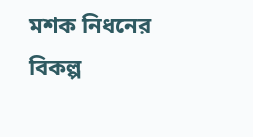মশক নিধনের বিকল্প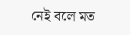নেই বলে মত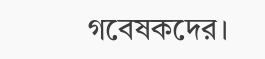গবেষকদের।